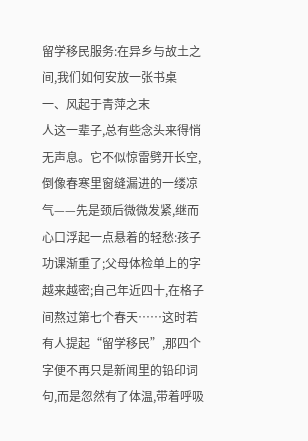留学移民服务:在异乡与故土之间,我们如何安放一张书桌
一、风起于青萍之末
人这一辈子,总有些念头来得悄无声息。它不似惊雷劈开长空,倒像春寒里窗缝漏进的一缕凉气——先是颈后微微发紧,继而心口浮起一点悬着的轻愁:孩子功课渐重了;父母体检单上的字越来越密;自己年近四十,在格子间熬过第七个春天……这时若有人提起“留学移民”,那四个字便不再只是新闻里的铅印词句,而是忽然有了体温,带着呼吸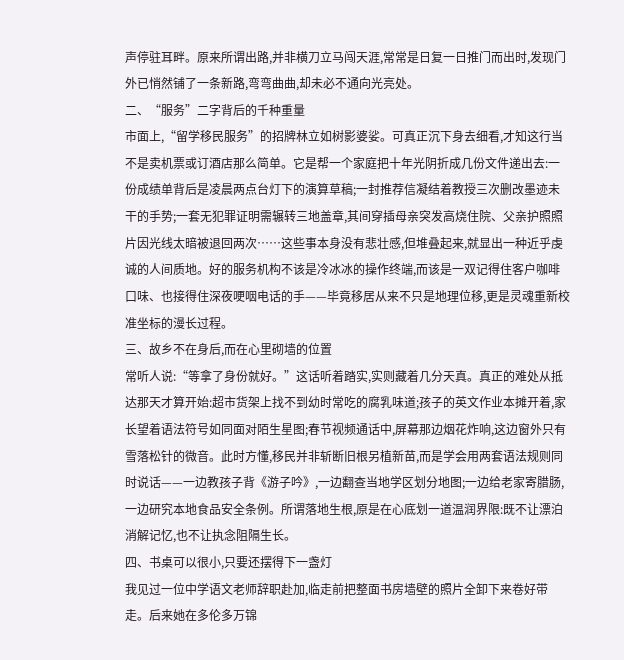声停驻耳畔。原来所谓出路,并非横刀立马闯天涯,常常是日复一日推门而出时,发现门外已悄然铺了一条新路,弯弯曲曲,却未必不通向光亮处。
二、“服务”二字背后的千种重量
市面上,“留学移民服务”的招牌林立如树影婆娑。可真正沉下身去细看,才知这行当不是卖机票或订酒店那么简单。它是帮一个家庭把十年光阴折成几份文件递出去:一份成绩单背后是凌晨两点台灯下的演算草稿;一封推荐信凝结着教授三次删改墨迹未干的手势;一套无犯罪证明需辗转三地盖章,其间穿插母亲突发高烧住院、父亲护照照片因光线太暗被退回两次……这些事本身没有悲壮感,但堆叠起来,就显出一种近乎虔诚的人间质地。好的服务机构不该是冷冰冰的操作终端,而该是一双记得住客户咖啡口味、也接得住深夜哽咽电话的手——毕竟移居从来不只是地理位移,更是灵魂重新校准坐标的漫长过程。
三、故乡不在身后,而在心里砌墙的位置
常听人说:“等拿了身份就好。”这话听着踏实,实则藏着几分天真。真正的难处从抵达那天才算开始:超市货架上找不到幼时常吃的腐乳味道;孩子的英文作业本摊开着,家长望着语法符号如同面对陌生星图;春节视频通话中,屏幕那边烟花炸响,这边窗外只有雪落松针的微音。此时方懂,移民并非斩断旧根另植新苗,而是学会用两套语法规则同时说话——一边教孩子背《游子吟》,一边翻查当地学区划分地图;一边给老家寄腊肠,一边研究本地食品安全条例。所谓落地生根,原是在心底划一道温润界限:既不让漂泊消解记忆,也不让执念阻隔生长。
四、书桌可以很小,只要还摆得下一盏灯
我见过一位中学语文老师辞职赴加,临走前把整面书房墙壁的照片全卸下来卷好带走。后来她在多伦多万锦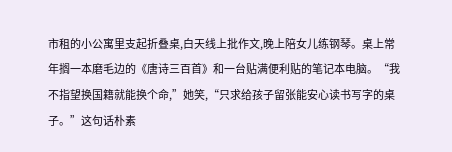市租的小公寓里支起折叠桌,白天线上批作文,晚上陪女儿练钢琴。桌上常年搁一本磨毛边的《唐诗三百首》和一台贴满便利贴的笔记本电脑。“我不指望换国籍就能换个命,”她笑,“只求给孩子留张能安心读书写字的桌子。”这句话朴素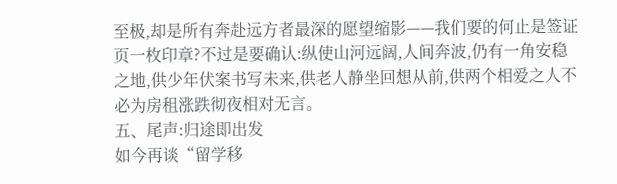至极,却是所有奔赴远方者最深的愿望缩影——我们要的何止是签证页一枚印章?不过是要确认:纵使山河远阔,人间奔波,仍有一角安稳之地,供少年伏案书写未来,供老人静坐回想从前,供两个相爱之人不必为房租涨跌彻夜相对无言。
五、尾声:归途即出发
如今再谈“留学移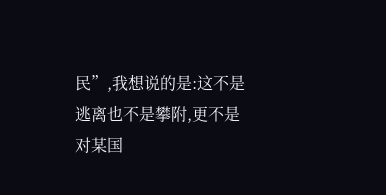民”,我想说的是:这不是逃离也不是攀附,更不是对某国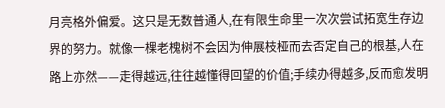月亮格外偏爱。这只是无数普通人,在有限生命里一次次尝试拓宽生存边界的努力。就像一棵老槐树不会因为伸展枝桠而去否定自己的根基,人在路上亦然——走得越远,往往越懂得回望的价值;手续办得越多,反而愈发明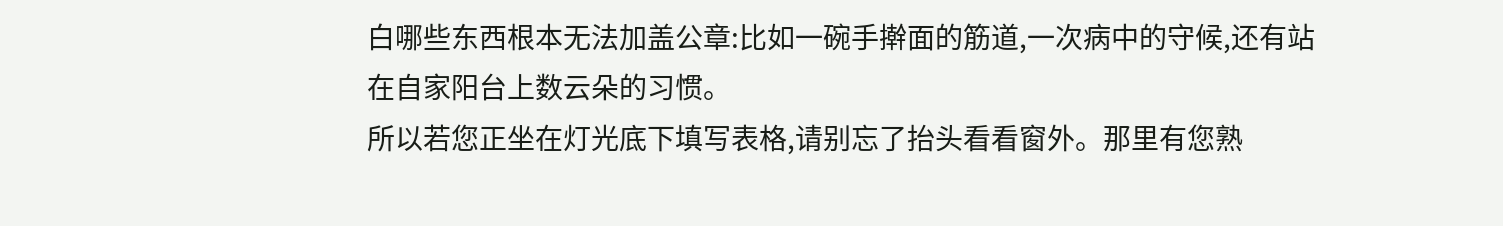白哪些东西根本无法加盖公章:比如一碗手擀面的筋道,一次病中的守候,还有站在自家阳台上数云朵的习惯。
所以若您正坐在灯光底下填写表格,请别忘了抬头看看窗外。那里有您熟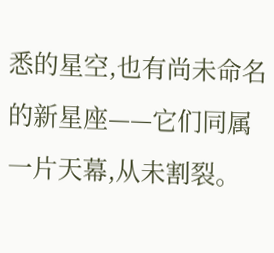悉的星空,也有尚未命名的新星座——它们同属一片天幕,从未割裂。